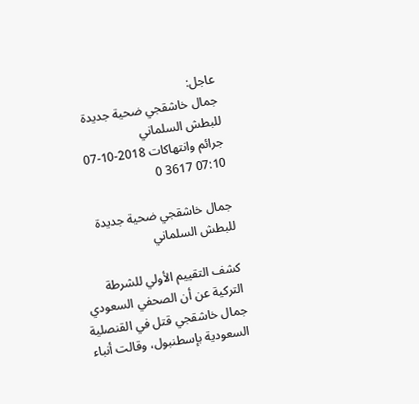عاجل:
جمال خاشقجي ضحية جديدة للبطش السلماني
جرائم وانتهاكات 2018-10-07 07:10 3617 0

جمال خاشقجي ضحية جديدة للبطش السلماني

كشف التقييم الأولي للشرطة التركية عن أن الصحفي السعودي جمال خاشقجي قتل في القنصلية السعودية بإسطنبول، وقالت أنباء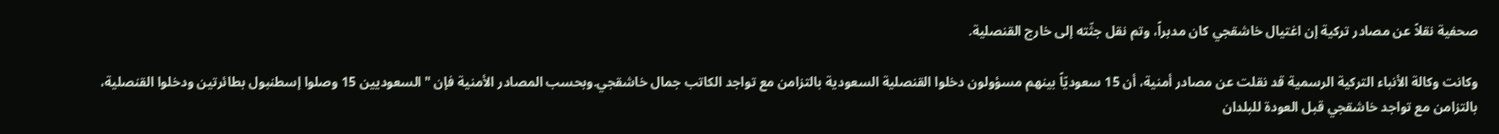صحفية نقلاً عن مصادر تركية إن اغتيال خاشقجي كان مدبراً، وتم نقل جثّته إلى خارج القنصلية.

وكانت وكالة الأنباء التركية الرسمية قد نقلت عن مصادر أمنية، أن 15 سعوديّاً بينهم مسؤولون دخلوا القنصلية السعودية بالتزامن مع تواجد الكاتب جمال خاشقجي.وبحسب المصادر الأمنية فإن "السعوديين 15 وصلوا إسطنبول بطائرتين ودخلوا القنصلية، بالتزامن مع تواجد خاشقجي قبل العودة للبلدان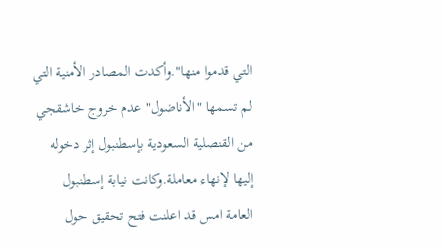التي قدموا منها".وأكدت المصادر الأمنية التي لم تسمها "الأناضول" عدم خروج خاشقجي من القنصلية السعودية بإسطنبول إثر دخوله إليها لإنهاء معاملة.وكانت نيابة إسطنبول العامة امس قد اعلنت فتح تحقيق حول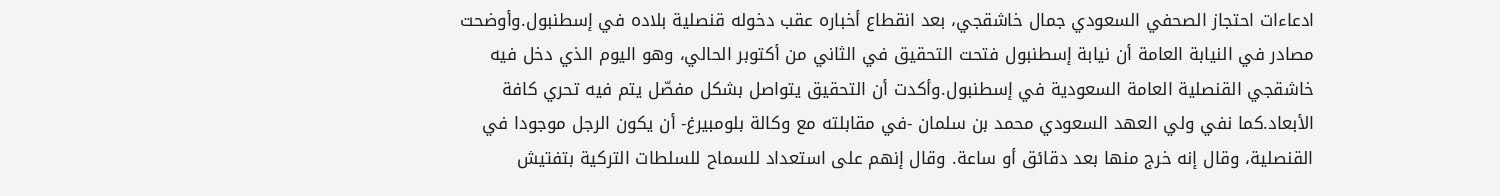ادعاءات احتجاز الصحفي السعودي جمال خاشقجي، بعد انقطاع أخباره عقب دخوله قنصلية بلاده في إسطنبول.وأوضحت مصادر في النيابة العامة أن نيابة إسطنبول فتحت التحقيق في الثاني من أكتوبر الحالي، وهو اليوم الذي دخل فيه خاشقجي القنصلية العامة السعودية في إسطنبول.وأكدت أن التحقيق يتواصل بشكل مفصّل يتم فيه تحري كافة الأبعاد.كما نفي ولي العهد السعودي محمد بن سلمان -في مقابلته مع وكالة بلومبيرغ- أن يكون الرجل موجودا في القنصلية، وقال إنه خرج منها بعد دقائق أو ساعة. وقال إنهم على استعداد للسماح للسلطات التركية بتفتيش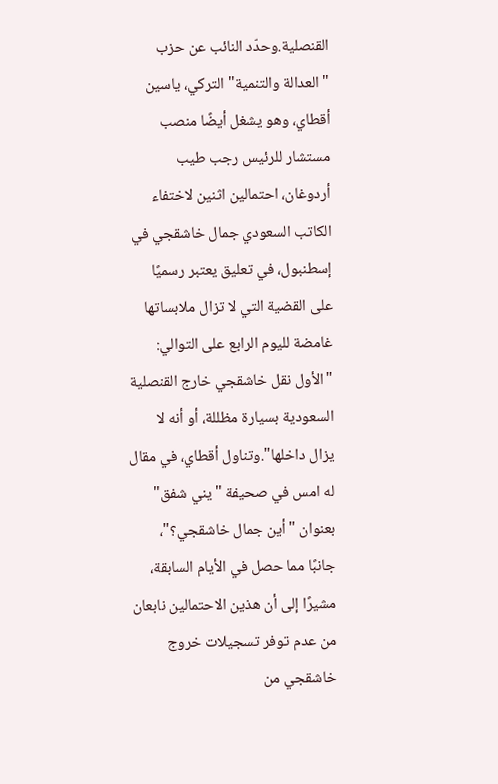القنصلية.وحدّد النائب عن حزب "العدالة والتنمية" التركي، ياسين أقطاي، وهو يشغل أيضًا منصب مستشار للرئيس رجب طيب أردوغان، احتمالين اثنين لاختفاء الكاتب السعودي جمال خاشقجي في إسطنبول، في تعليق يعتبر رسميًا على القضية التي لا تزال ملابساتها غامضة لليوم الرابع على التوالي: "الأول نقل خاشقجي خارج القنصلية السعودية بسيارة مظللة، أو أنه لا يزال داخلها".وتناول أقطاي، في مقال له امس في صحيفة "يني شفق" بعنوان "أين جمال خاشقجي؟"، جانبًا مما حصل في الأيام السابقة، مشيرًا إلى أن هذين الاحتمالين نابعان من عدم توفر تسجيلات خروج خاشقجي من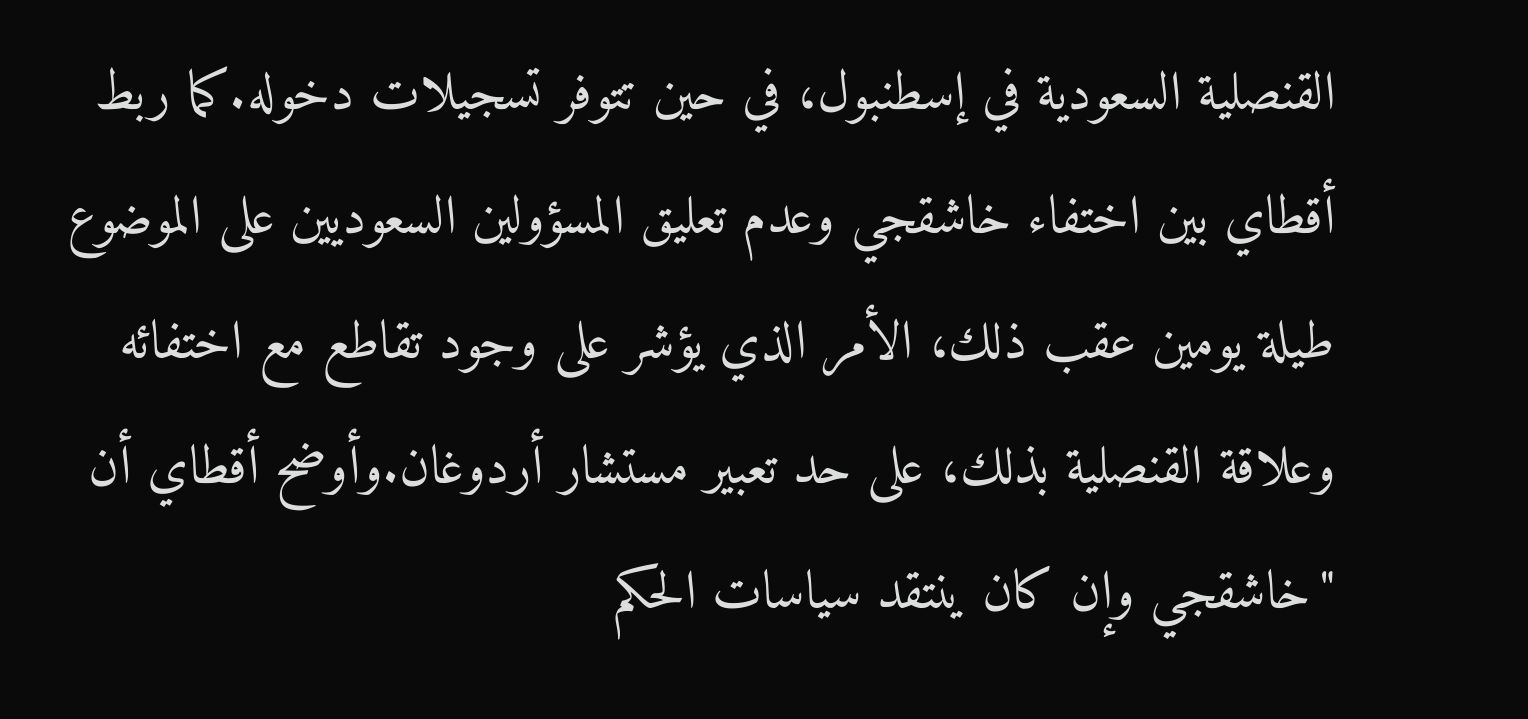القنصلية السعودية في إسطنبول، في حين تتوفر تسجيلات دخوله.كما ربط أقطاي بين اختفاء خاشقجي وعدم تعليق المسؤولين السعوديين على الموضوع طيلة يومين عقب ذلك، الأمر الذي يؤشر على وجود تقاطع مع اختفائه وعلاقة القنصلية بذلك، على حد تعبير مستشار أردوغان.وأوضح أقطاي أن "خاشقجي وإن كان ينتقد سياسات الحكم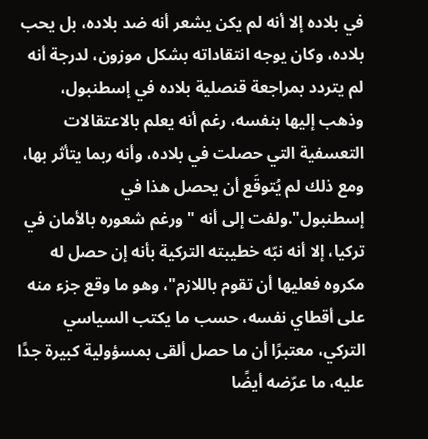في بلاده إلا أنه لم يكن يشعر أنه ضد بلاده، بل يحب بلاده، وكان يوجه انتقاداته بشكل موزون، لدرجة أنه لم يتردد بمراجعة قنصلية بلاده في إسطنبول، وذهب إليها بنفسه، رغم أنه يعلم بالاعتقالات التعسفية التي حصلت في بلاده، وأنه ربما يتأثر بها، ومع ذلك لم يُتوقَع أن يحصل هذا في إسطنبول".ولفت إلى أنه "ورغم شعوره بالأمان في تركيا، إلا أنه نبّه خطيبته التركية بأنه إن حصل له مكروه فعليها أن تقوم باللازم"، وهو ما وقع جزء منه على أقطاي نفسه، حسب ما يكتب السياسي التركي، معتبرًا أن ما حصل ألقى بمسؤولية كبيرة جدًا عليه، ما عرّضه أيضًا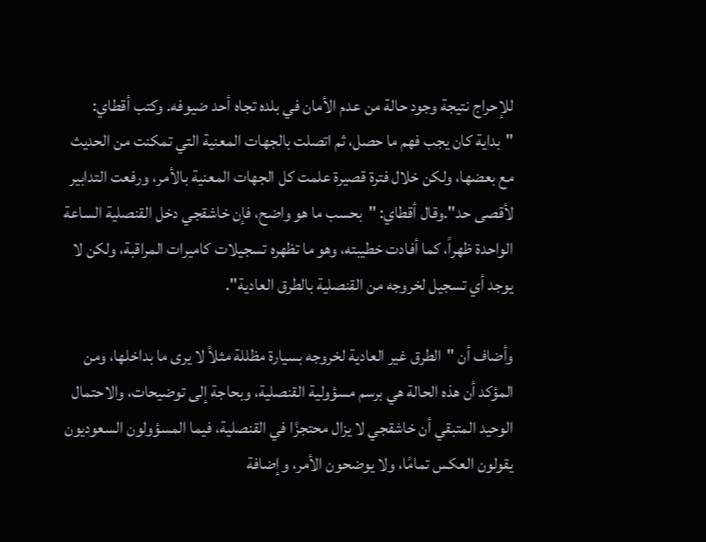للإحراج نتيجة وجود حالة من عدم الأمان في بلده تجاه أحد ضيوفه. وكتب أقطاي: "بداية كان يجب فهم ما حصل، ثم اتصلت بالجهات المعنية التي تمكنت من الحديث مع بعضها، ولكن خلال فترة قصيرة علمت كل الجهات المعنية بالأمر، ورفعت التدابير لأقصى حد".وقال أقطاي: "بحسب ما هو واضح، فإن خاشقجي دخل القنصلية الساعة الواحدة ظهراً، كما أفادت خطيبته، وهو ما تظهره تسجيلات كاميرات المراقبة، ولكن لا يوجد أي تسجيل لخروجه من القنصلية بالطرق العادية".

وأضاف أن "الطرق غير العادية لخروجه بسيارة مظللة مثلاً لا يرى ما بداخلها، ومن المؤكد أن هذه الحالة هي برسم مسؤولية القنصلية، وبحاجة إلى توضيحات، والاحتمال الوحيد المتبقي أن خاشقجي لا يزال محتجزًا في القنصلية، فيما المسؤولون السعوديون يقولون العكس تمامًا، ولا يوضحون الأمر، وإضافة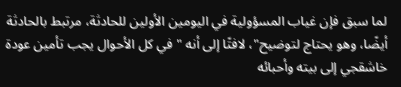لما سبق فإن غياب المسؤولية في اليومين الأولين للحادثة، مرتبط بالحادثة أيضًا، وهو يحتاج لتوضيح"، لافتًا إلى أنه "في كل الأحوال يجب تأمين عودة خاشقجي إلى بيته وأحبائه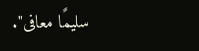سليمًا معافى".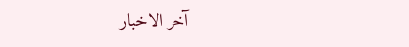آخر الاخبار